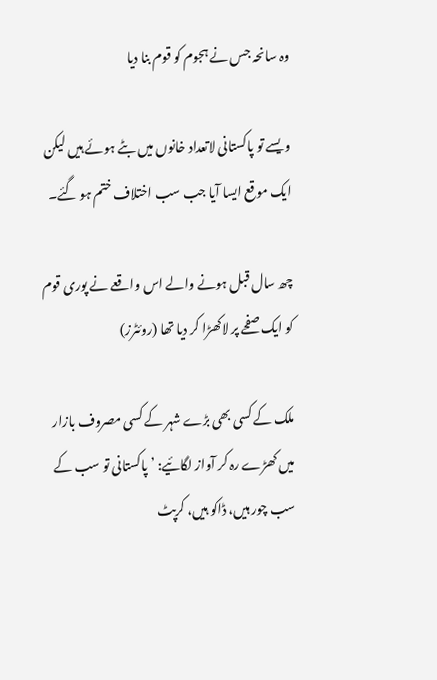وہ سانحہ جس نے ہجوم کو قوم بنا دیا

ویسے تو پاکستانی لاتعداد خانوں میں بٹے ہوئے ہیں لیکن ایک موقع ایسا آیا جب سب اختلاف ختم ہو گئے۔

چھ سال قبل ہونے والے اس واقعے نے پوری قوم کو ایک صفحے پر لاکھڑا کر دیا تھا (روئٹرز)

ملک کے کسی بھی بڑے شہر کے کسی مصروف بازار میں کھڑے رہ کر آواز لگائیے: ’پاکستانی تو سب کے سب چور ہیں، ڈاکو ہیں، کرپٹ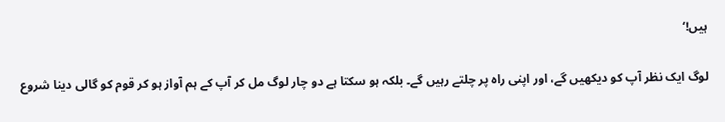ہیں!‘

لوگ ایک نظر آپ کو دیکھیں گے، اور اپنی راہ پر چلتے رہیں گے۔ بلکہ ہو سکتا ہے دو چار لوگ مل کر آپ کے ہم آواز ہو کر قوم کو گالی دینا شروع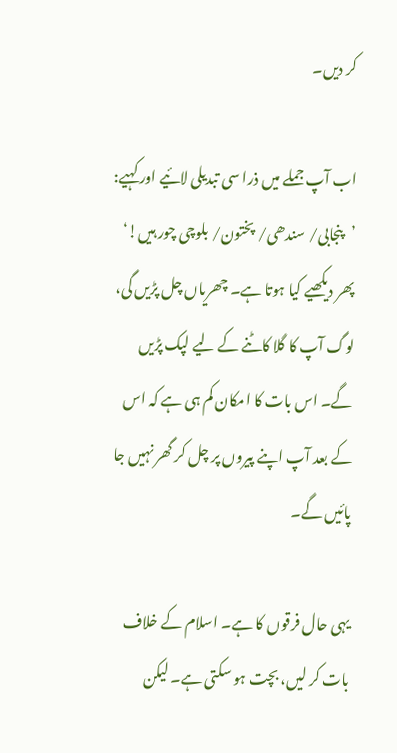کر دیں۔

اب آپ جملے میں ذرا سی تبدیلی لائیے اور کہیے: ’پنجابی/ سندھی/ پختون/ بلوچی چور ہیں!‘ پھر دیکھیے کیا ہوتا ہے۔ چھریاں چل پڑیں گی، لوگ آپ کا گلا کاٹنے کے لیے لپک پڑیں گے۔ اس بات کا امکان کم ہی ہے کہ اس کے بعد آپ اپنے پیروں پر چل کر گھر نہیں جا پائیں گے۔

یہی حال فرقوں کا ہے۔ اسلام کے خلاف بات کر لیں، بچت ہو سکتی ہے۔ لیکن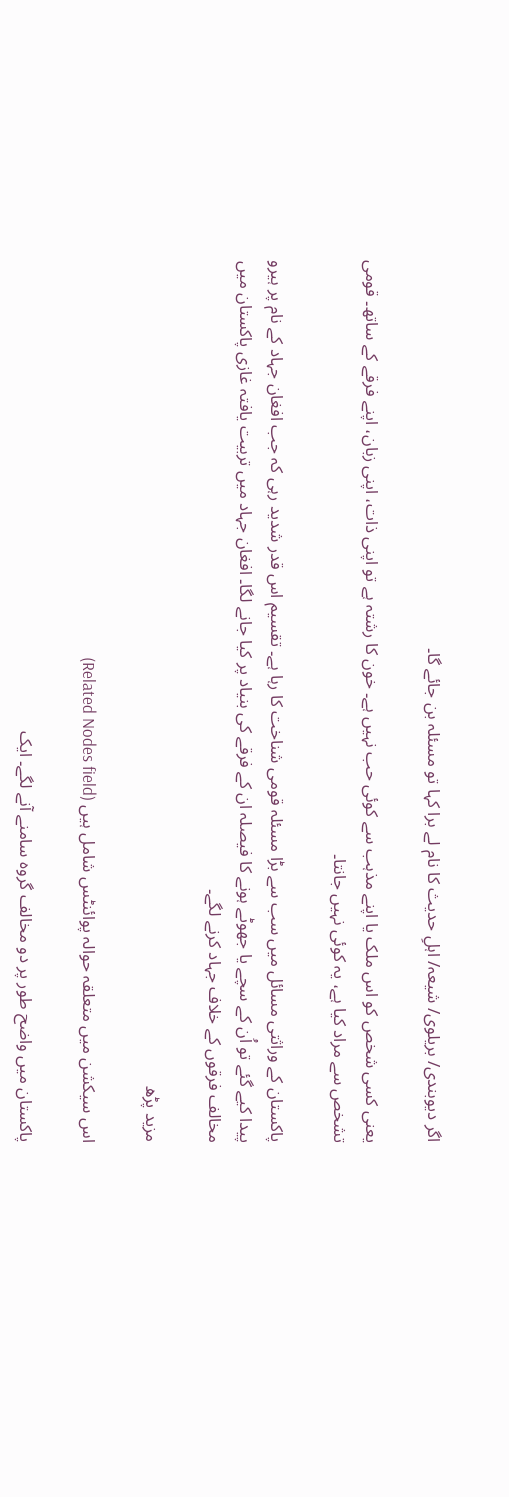اگر دیوبندی/ بریلوی/ شیعہ/ اہلِ حدیث کا نام لے برا کہا تو مسئلہ بن جائے گا۔

یعنی کسی شخص کو اس ملک یا اپنے مذہب سے کوئی حب نہیں ہے۔ خون کا رشتہ ہے تو اپنی ذات، اپنی زبان، اپنے فرقے کے ساتھ۔ قومی تشخص سے مراد کیا ہے، یہ کوئی نہیں جانتا۔

پاکستان کے وراثتی مسائل میں سب سے بڑا مسئلہ قومی شناخت کا رہا ہے۔ تقسیم اس قدر شدید رہی کہ جب افغان جہاد کے نام پر ہیرو پیدا کیے گئے تو اُن کے سچے یا جھوٹے ہونے کا فیصلہ ان کے فرقے کی بنیاد پر کیا جانے لگا۔ افغان جہاد میں تربیت یافتہ غازی پاکستان میں مخالف فرقوں کے خلاف جہاد کرنے لگے۔

مزید پڑھ

اس سیکشن میں متعلقہ حوالہ پوائنٹس شامل ہیں (Related Nodes field)

پاکستان میں واضح طور پر دو مخالف گروہ سامنے آنے لگے۔ ایک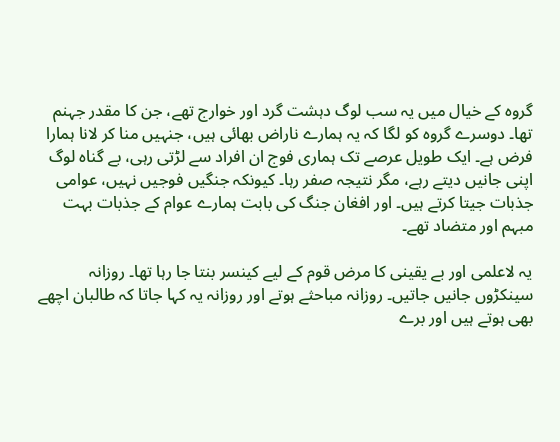گروہ کے خیال میں یہ سب لوگ دہشت گرد اور خوارج تھے، جن کا مقدر جہنم تھا۔ دوسرے گروہ کو لگا کہ یہ ہمارے ناراض بھائی ہیں، جنہیں منا کر لانا ہمارا فرض ہے۔ ایک طویل عرصے تک ہماری فوج ان افراد سے لڑتی رہی، بے گناہ لوگ اپنی جانیں دیتے رہے، مگر نتیجہ صفر رہا۔ کیونکہ جنگیں فوجیں نہیں، عوامی جذبات جیتا کرتے ہیں۔ اور افغان جنگ کی بابت ہمارے عوام کے جذبات بہت مبہم اور متضاد تھے۔

یہ لاعلمی اور بے یقینی کا مرض قوم کے لیے کینسر بنتا جا رہا تھا۔ روزانہ سینکڑوں جانیں جاتیں۔ روزانہ مباحثے ہوتے اور روزانہ یہ کہا جاتا کہ طالبان اچھے بھی ہوتے ہیں اور برے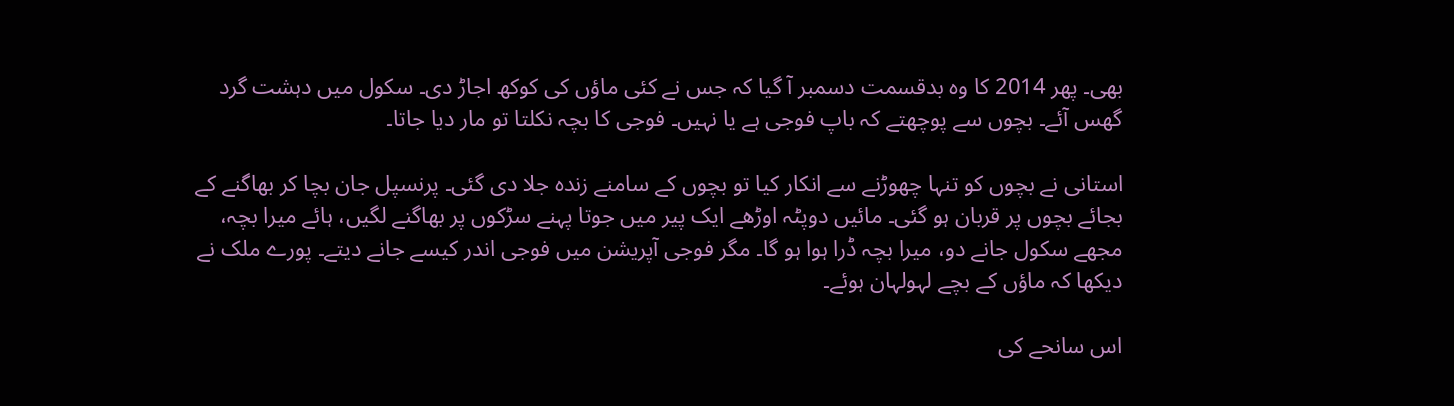بھی۔ پھر 2014 کا وہ بدقسمت دسمبر آ گیا کہ جس نے کئی ماؤں کی کوکھ اجاڑ دی۔ سکول میں دہشت گرد گھس آئے۔ بچوں سے پوچھتے کہ باپ فوجی ہے یا نہیں۔ فوجی کا بچہ نکلتا تو مار دیا جاتا۔

استانی نے بچوں کو تنہا چھوڑنے سے انکار کیا تو بچوں کے سامنے زندہ جلا دی گئی۔ پرنسپل جان بچا کر بھاگنے کے بجائے بچوں پر قربان ہو گئی۔ مائیں دوپٹہ اوڑھے ایک پیر میں جوتا پہنے سڑکوں پر بھاگنے لگیں، ہائے میرا بچہ، مجھے سکول جانے دو، میرا بچہ ڈرا ہوا ہو گا۔ مگر فوجی آپریشن میں فوجی اندر کیسے جانے دیتے۔ پورے ملک نے دیکھا کہ ماؤں کے بچے لہولہان ہوئے۔

اس سانحے کی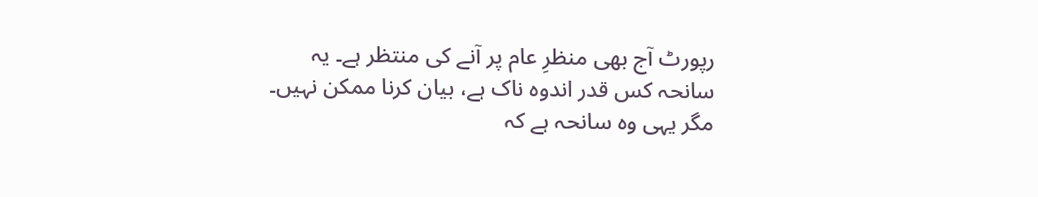رپورٹ آج بھی منظرِ عام پر آنے کی منتظر ہے۔ یہ سانحہ کس قدر اندوہ ناک ہے، بیان کرنا ممکن نہیں۔ مگر یہی وہ سانحہ ہے کہ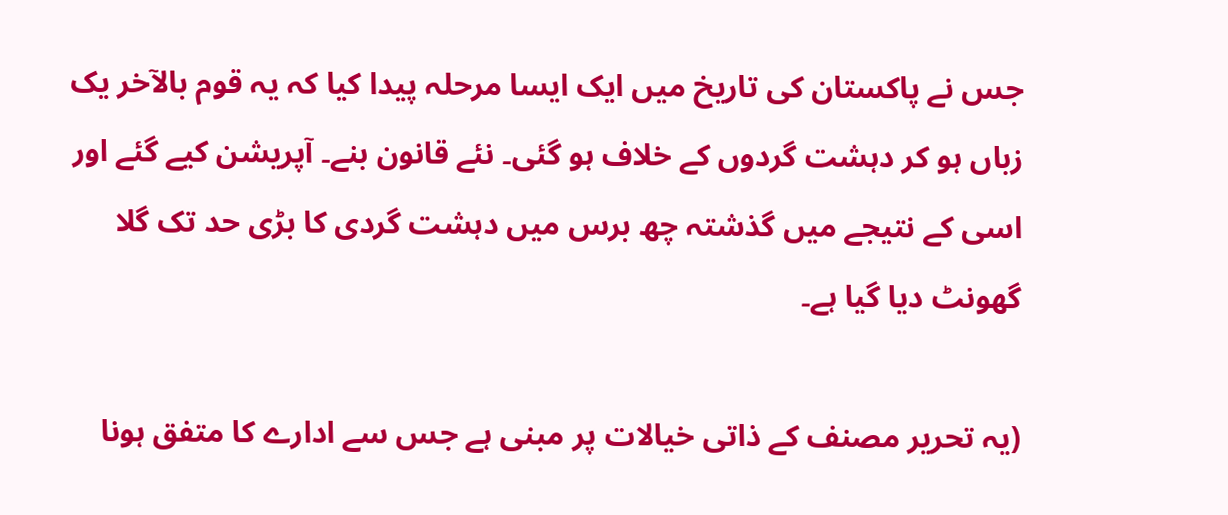جس نے پاکستان کی تاریخ میں ایک ایسا مرحلہ پیدا کیا کہ یہ قوم بالآخر یک زباں ہو کر دہشت گردوں کے خلاف ہو گئی۔ نئے قانون بنے۔ آپریشن کیے گئے اور اسی کے نتیجے میں گذشتہ چھ برس میں دہشت گردی کا بڑی حد تک گلا گھونٹ دیا گیا ہے۔

(یہ تحریر مصنف کے ذاتی خیالات پر مبنی ہے جس سے ادارے کا متفق ہونا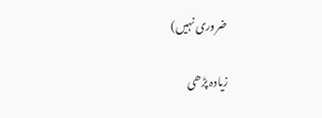ضروری نہیں)

زیادہ پڑھی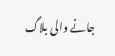جانے والی بلاگ